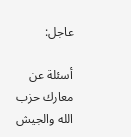عاجل:

أسئلة عن معارك حزب الله والجيش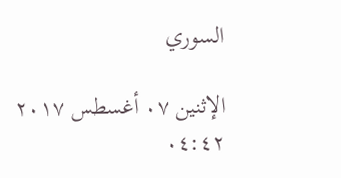السوري

الإثنين ٠٧ أغسطس ٢٠١٧
٠٤:٤٢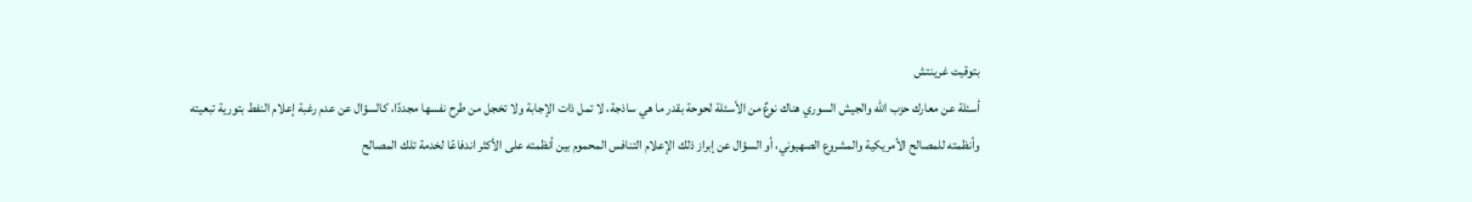بتوقيت غرينتش
أسئلة عن معارك حزب الله والجيش السوري هناك نوعٌ من الأسئلة لحوحة بقدر ما هي ساذجة، لا تمل ذات الإجابة ولا تخجل من طرح نفسها مجددًا، كالسؤال عن عدم رغبة إعلام النفط بتورية تبعيته وأنظمته للمصالح الأمريكية والمشروع الصهيوني، أو السؤال عن إبراز ذلك الإعلام التنافس المحموم بين أنظمته على الأكثر اندفاعًا لخدمة تلك المصالح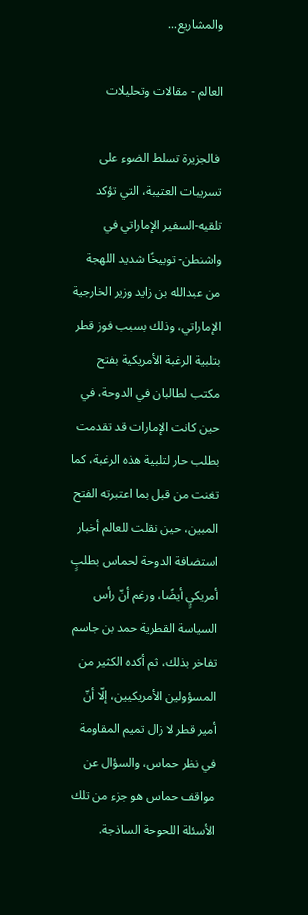والمشاريع...

العالم - مقالات وتحليلات

 فالجزيرة تسلط الضوء على تسريبات العتيبة، التي تؤكد تلقيه-السفير الإماراتي في واشنطن- توبيخًا شديد اللهجة من عبدالله بن زايد وزير الخارجية الإماراتي، وذلك بسبب فوز قطر بتلبية الرغبة الأمريكية بفتح مكتب لطالبان في الدوحة، في حين كانت الإمارات قد تقدمت بطلب حار لتلبية هذه الرغبة، كما تغنت من قبل بما اعتبرته الفتح المبين، حين نقلت للعالم أخبار استضافة الدوحة لحماس بطلبٍ أمريكيٍ أيضًا، ورغم أنّ رأس السياسة القطرية حمد بن جاسم تفاخر بذلك، ثم أكده الكثير من المسؤولين الأمريكيين، إلّا أنّ أمير قطر لا زال تميم المقاومة في نظر حماس، والسؤال عن مواقف حماس هو جزء من تلك الأسئلة اللحوحة الساذجة.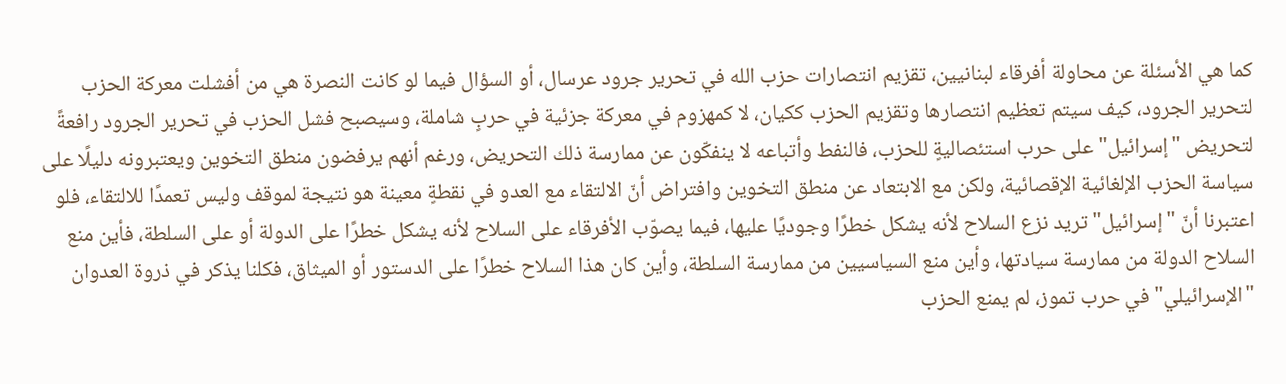كما هي الأسئلة عن محاولة أفرقاء لبنانيين، تقزيم انتصارات حزب الله في تحرير جرود عرسال، أو السؤال فيما لو كانت النصرة هي من أفشلت معركة الحزب لتحرير الجرود، كيف سيتم تعظيم انتصارها وتقزيم الحزب ككيان، لا كمهزوم في معركة جزئية في حربٍ شاملة، وسيصبح فشل الحزب في تحرير الجرود رافعةً لتحريض "إسرائيل" على حرب استئصاليةٍ للحزب، فالنفط وأتباعه لا ينفكّون عن ممارسة ذلك التحريض، ورغم أنهم يرفضون منطق التخوين ويعتبرونه دليلًا على سياسة الحزب الإلغائية الإقصائية، ولكن مع الابتعاد عن منطق التخوين وافتراض أنّ الالتقاء مع العدو في نقطةٍ معينة هو نتيجة لموقف وليس تعمدًا للالتقاء، فلو اعتبرنا أنّ "إسرائيل" تريد نزع السلاح لأنه يشكل خطرًا وجوديًا عليها، فيما يصوّب الأفرقاء على السلاح لأنه يشكل خطرًا على الدولة أو على السلطة، فأين منع السلاح الدولة من ممارسة سيادتها، وأين منع السياسيين من ممارسة السلطة، وأين كان هذا السلاح خطرًا على الدستور أو الميثاق، فكلنا يذكر في ذروة العدوان "الإسرائيلي" في حرب تموز، لم يمنع الحزب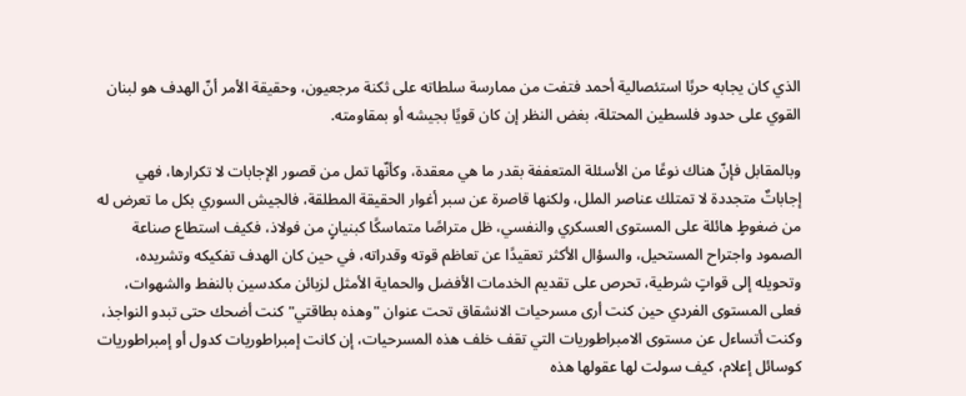الذي كان يجابه حربًا استئصالية أحمد فتفت من ممارسة سلطاته على ثكنة مرجعيون، وحقيقة الأمر أنّ الهدف هو لبنان القوي على حدود فلسطين المحتلة، بغض النظر إن كان قويًا بجيشه أو بمقاومته.

وبالمقابل فإنّ هناك نوعًا من الأسئلة المتعففة بقدر ما هي معقدة، وكأنّها تمل من قصور الإجابات لا تكرارها، فهي إجاباتٌ متجددة لا تمتلك عناصر الملل، ولكنها قاصرة عن سبر أغوار الحقيقة المطلقة، فالجيش السوري بكل ما تعرض له من ضغوطٍ هائلة على المستوى العسكري والنفسي، ظل متراصًا متماسكًا كبنيانٍ من فولاذ، فكيف استطاع صناعة الصمود واجتراح المستحيل، والسؤال الأكثر تعقيدًا عن تعاظم قوته وقدراته، في حين كان الهدف تفكيكه وتشريده، وتحويله إلى قواتٍ شرطية، تحرص على تقديم الخدمات الأفضل والحماية الأمثل لزبائن مكدسين بالنفط والشهوات، فعلى المستوى الفردي حين كنت أرى مسرحيات الانشقاق تحت عنوان "وهذه بطاقتي" كنت أضحك حتى تبدو النواجذ، وكنت أتساءل عن مستوى الامبراطوريات التي تقف خلف هذه المسرحيات، إن كانت إمبراطوريات كدول أو إمبراطوريات كوسائل إعلام، كيف سولت لها عقولها هذه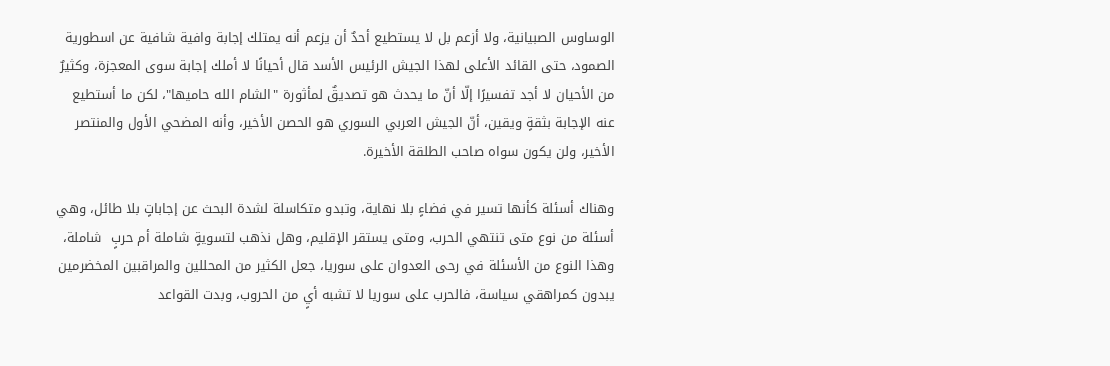الوساوس الصبيانية، ولا أزعم بل لا يستطيع أحدٌ أن يزعم أنه يمتلك إجابة وافية شافية عن اسطورية الصمود، حتى القائد الأعلى لهذا الجيش الرئيس الأسد قال أحيانًا لا أملك إجابة سوى المعجزة، وكثيرٌ من الأحيان لا أجد تفسيرًا إلّا أنّ ما يحدث هو تصديقٌ لمأثورة "الشام الله حاميها"، لكن ما أستطيع عنه الإجابة بثقةٍ ويقين، أنّ الجيش العربي السوري هو الحصن الأخير، وأنه المضحي الأول والمنتصر الأخير، ولن يكون سواه صاحب الطلقة الأخيرة.

وهناك أسئلة كأنها تسير في فضاءٍ بلا نهاية، وتبدو متكاسلة لشدة البحث عن إجاباتٍ بلا طائل، وهي أسئلة من نوع متى تنتهي الحرب، ومتى يستقر الإقليم، وهل نذهب لتسويةٍ شاملة أم حربٍ  شاملة، وهذا النوع من الأسئلة في رحى العدوان على سوريا، جعل الكثير من المحللين والمراقبين المخضرمين يبدون كمراهقي سياسة، فالحرب على سوريا لا تشبه أيٍ من الحروب، وبدت القواعد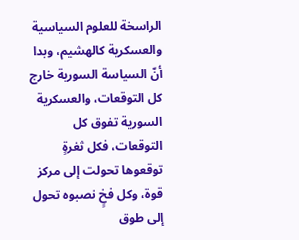الراسخة للعلوم السياسية والعسكرية كالهشيم، وبدا أنّ السياسة السورية خارج كل التوقعات، والعسكرية السورية تفوق كل التوقعات، فكل ثغرةٍ توقعوها تحولت إلى مركز قوة، وكل فخٍ نصبوه تحول إلى طوق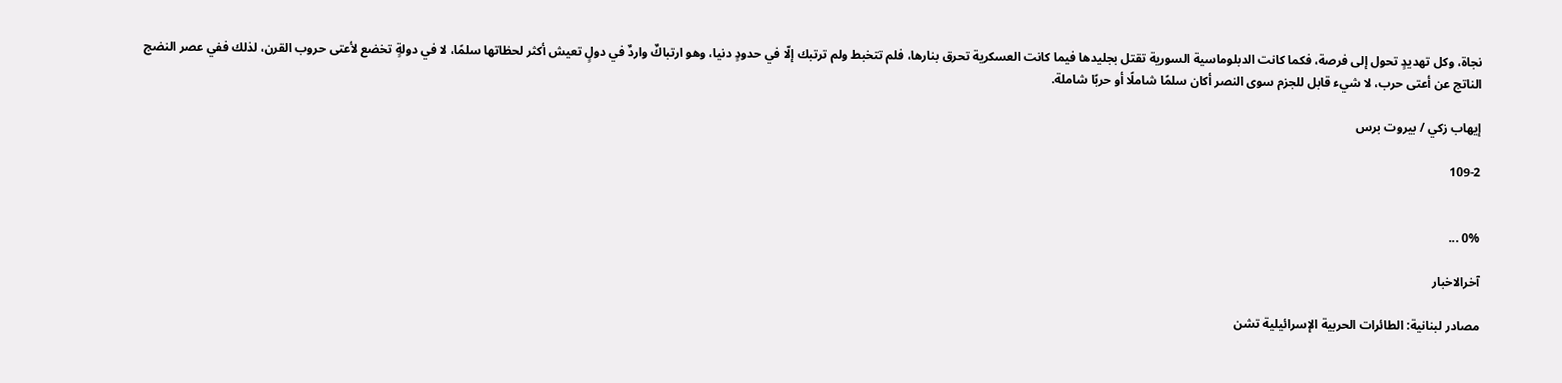نجاة، وكل تهديدٍ تحول إلى فرصة، فكما كانت الدبلوماسية السورية تقتل بجليدها فيما كانت العسكرية تحرق بنارها، فلم تتخبط ولم ترتبك إلّا في حدودٍ دنيا، وهو ارتباكٌ واردٌ في دولٍ تعيش أكثر لحظاتها سلمًا، لا في دولةٍ تخضع لأعتى حروب القرن، لذلك ففي عصر النضج الناتج عن أعتى حرب، لا شيء قابل للجزم سوى النصر أكان سلمًا شاملًا أو حربًا شاملة.

إيهاب زكي / بيروت برس

109-2


0% ...

آخرالاخبار

مصادر لبنانية: الطائرات الحربية الإسرائيلية تشن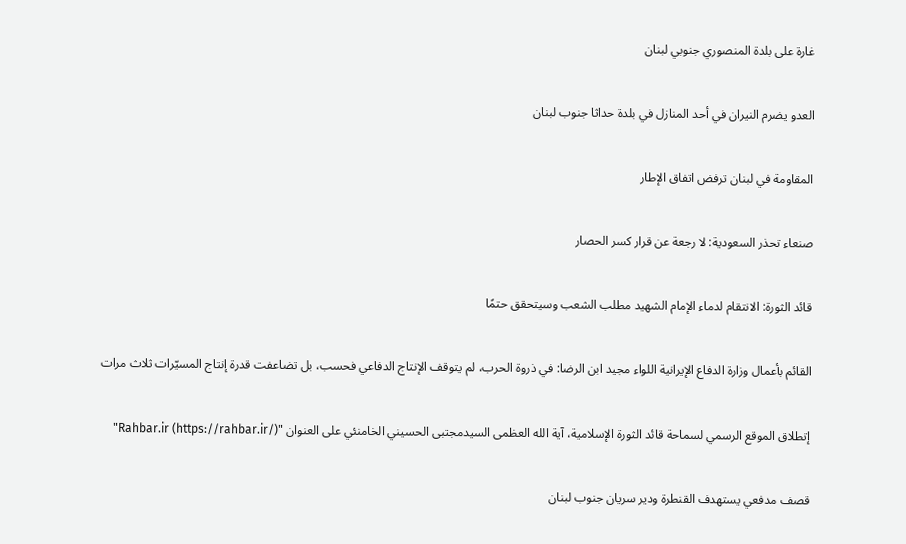غارة على بلدة المنصوري جنوبي لبنان


العدو يضرم النيران في أحد المنازل في بلدة حداثا جنوب لبنان


المقاومة في لبنان ترفض اتفاق الإطار


صنعاء تحذر السعودية: لا رجعة عن قرار كسر الحصار


قائد الثورة: الانتقام لدماء الإمام الشهيد مطلب الشعب وسيتحقق حتمًا


القائم بأعمال وزارة الدفاع الإيرانية اللواء مجيد ابن الرضا: في ذروة الحرب، لم يتوقف الإنتاج الدفاعي فحسب، بل تضاعفت قدرة إنتاج المسيّرات ثلاث مرات


إتطلاق الموقع الرسمي لسماحة قائد الثورة الإسلامية، آية الله العظمى السيدمجتبى الحسيني الخامنئي على العنوان "Rahbar.ir (https://rahbar.ir/)"


قصف مدفعي يستهدف القنطرة ودير سريان جنوب لبنان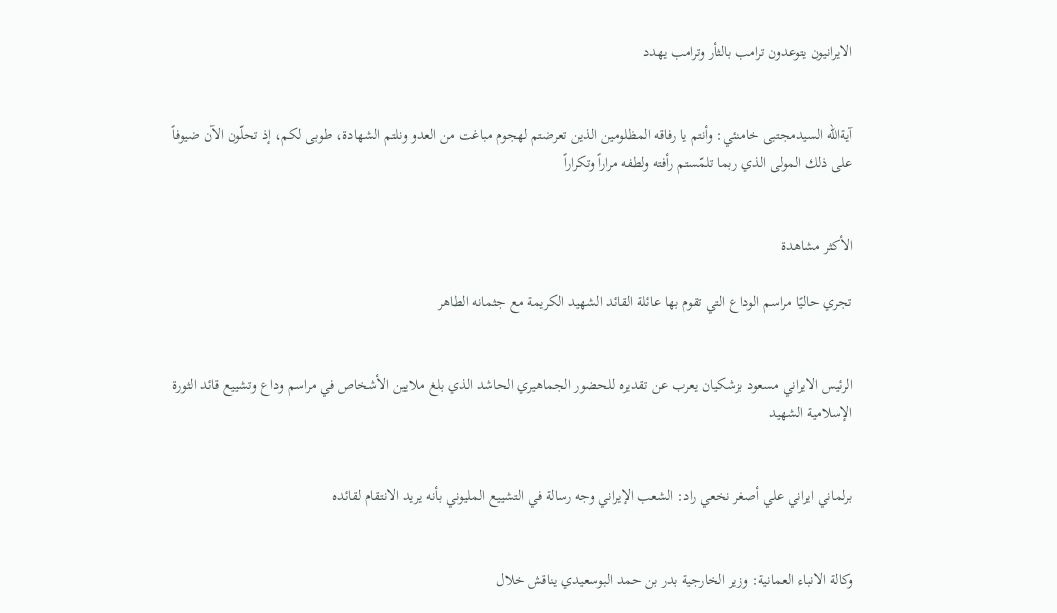الايرانيون يتوعدون ترامب بالثأر وترامب يهدد


آيةالله السيدمجتبى خامنئي: وأنتم يا رفاقه المظلومين الذين تعرضتم لهجوم مباغت من العدو ونلتم الشهادة، طوبى لكم، إذ تحلّون الآن ضيوفاً على ذلك المولى الذي ربما تلمّستم رأفته ولطفه مراراً وتكراراً


الأكثر مشاهدة

تجري حاليًا مراسم الوداع التي تقوم بها عائلة القائد الشهيد الكريمة مع جثمانه الطاهر


الرئيس الايراني مسعود بزشكيان يعرب عن تقديره للحضور الجماهيري الحاشد الذي بلغ ملايين الأشخاص في مراسم وداع وتشييع قائد الثورة الإسلامية الشهيد


برلماني ايراني علي أصغر نخعي راد: الشعب الإيراني وجه رسالة في التشييع المليوني بأنه يريد الانتقام لقائده


وكالة الانباء العمانية: وزير الخارجية بدر بن حمد البوسعيدي يناقش خلال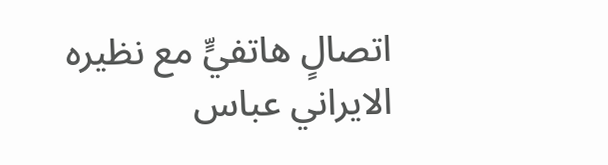اتصالٍ هاتفيٍّ مع نظيره الايراني عباس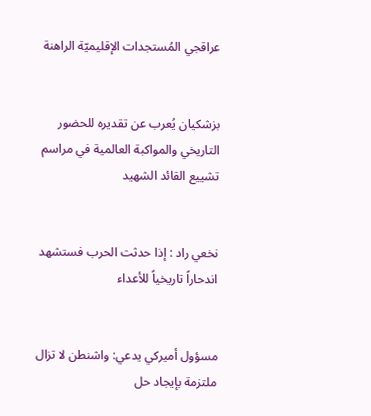عراقجي المُستجدات الإقليميّة الراهنة


بزشكيان يُعرب عن تقديره للحضور التاريخي والمواكبة العالمية في مراسم تشييع القائد الشهيد


نخعي راد : إذا حدثت الحرب فستشهد اندحاراً تاريخياً للأعداء


مسؤول أميركي يدعي: واشنطن لا تزال ملتزمة بإيجاد حل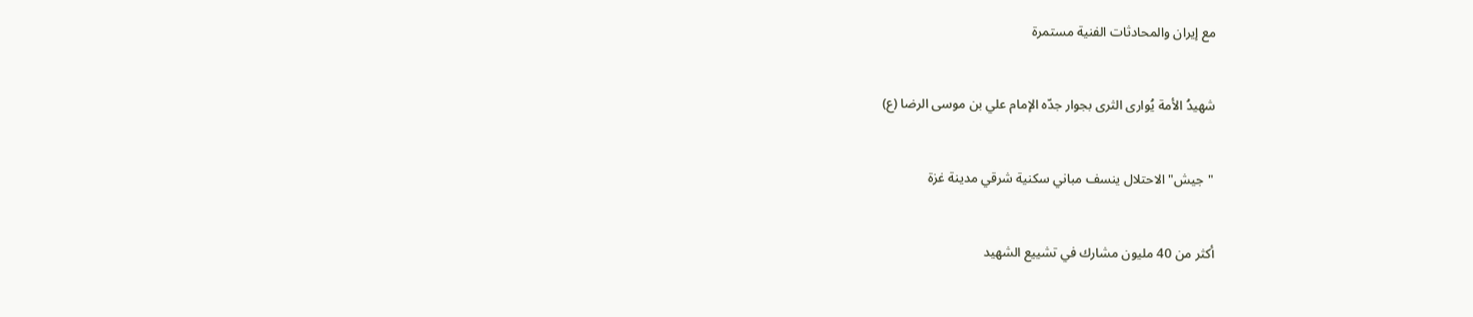مع إيران ‌والمحادثات الفنية مستمرة


شهيدُ الأمة يُوارى الثرى بجوار جدّه الإمام علي بن موسى الرضا (ع)


"جيش" الاحتلال ينسف مباني سكنية شرقي مدينة غزة


أكثر من 40 مليون مشارك في تشييع الشهيد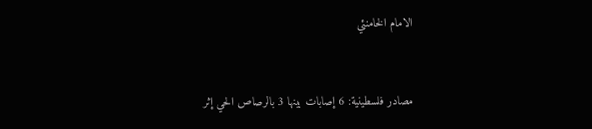الامام الخامنئي


مصادر فلسطينية: 6 إصابات بينها 3 بالرصاص الحي إثر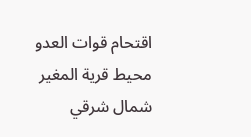اقتحام قوات العدو محيط قرية المغير شمال شرقي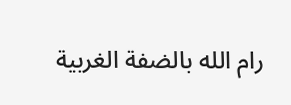رام الله بالضفة الغربية